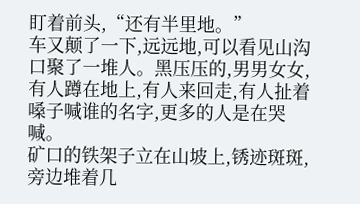盯着前头,“还有半里地。”
车又颠了一下,远远地,可以看见山沟口聚了一堆人。黑压压的,男男女女,有人蹲在地上,有人来回走,有人扯着嗓子喊谁的名字,更多的人是在哭喊。
矿口的铁架子立在山坡上,锈迹斑斑,旁边堆着几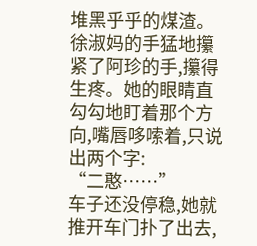堆黑乎乎的煤渣。
徐淑妈的手猛地攥紧了阿珍的手,攥得生疼。她的眼睛直勾勾地盯着那个方向,嘴唇哆嗦着,只说出两个字:
“二憨……”
车子还没停稳,她就推开车门扑了出去,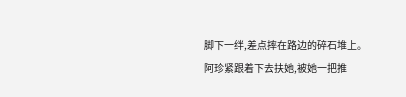脚下一绊,差点摔在路边的碎石堆上。
阿珍紧跟着下去扶她,被她一把推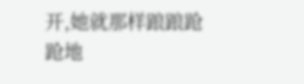开,她就那样踉踉跄跄地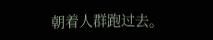朝着人群跑过去。